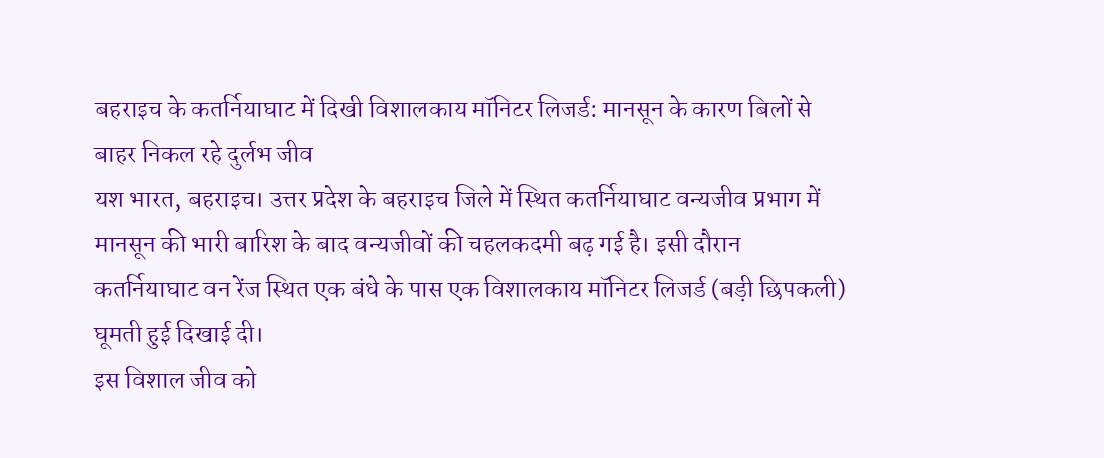बहराइच के कतर्नियाघाट में दिखी विशालकाय मॉनिटर लिजर्ड: मानसून के कारण बिलों से बाहर निकल रहे दुर्लभ जीव
यश भारत, बहराइच। उत्तर प्रदेश के बहराइच जिले में स्थित कतर्नियाघाट वन्यजीव प्रभाग में मानसून की भारी बारिश के बाद वन्यजीवों की चहलकदमी बढ़ गई है। इसी दौरान कतर्नियाघाट वन रेंज स्थित एक बंधे के पास एक विशालकाय मॉनिटर लिजर्ड (बड़ी छिपकली) घूमती हुई दिखाई दी।
इस विशाल जीव को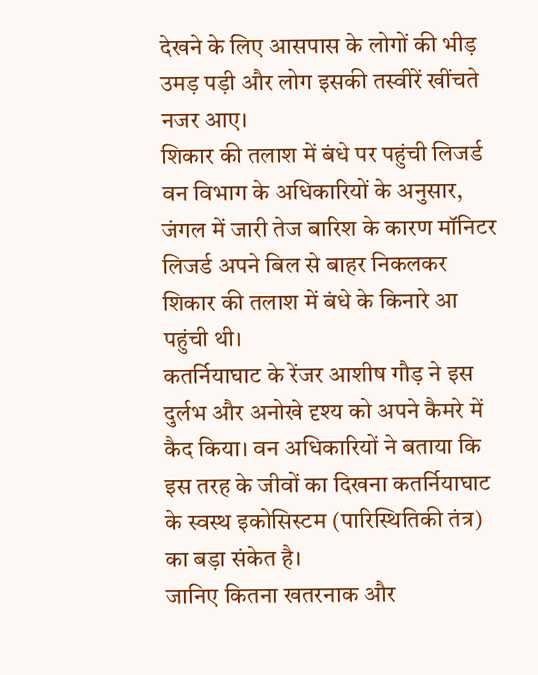देखने के लिए आसपास के लोगों की भीड़ उमड़ पड़ी और लोग इसकी तस्वीरें खींचते नजर आए।
शिकार की तलाश में बंधे पर पहुंची लिजर्ड
वन विभाग के अधिकारियों के अनुसार, जंगल में जारी तेज बारिश के कारण मॉनिटर लिजर्ड अपने बिल से बाहर निकलकर शिकार की तलाश में बंधे के किनारे आ पहुंची थी।
कतर्नियाघाट के रेंजर आशीष गौड़ ने इस दुर्लभ और अनोखे दृश्य को अपने कैमरे में कैद किया। वन अधिकारियों ने बताया कि इस तरह के जीवों का दिखना कतर्नियाघाट के स्वस्थ इकोसिस्टम (पारिस्थितिकी तंत्र) का बड़ा संकेत है।
जानिए कितना खतरनाक और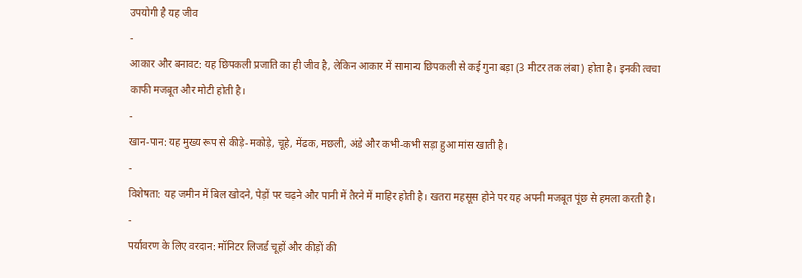उपयोगी है यह जीव
-
आकार और बनावट: यह छिपकली प्रजाति का ही जीव है, लेकिन आकार में सामान्य छिपकली से कई गुना बड़ा (3 मीटर तक लंबा) होता है। इनकी त्वचा काफी मजबूत और मोटी होती है।
-
खान-पान: यह मुख्य रूप से कीड़े-मकोड़े, चूहे, मेंढक, मछली, अंडे और कभी-कभी सड़ा हुआ मांस खाती है।
-
विशेषता: यह जमीन में बिल खोदने, पेड़ों पर चढ़ने और पानी में तैरने में माहिर होती है। खतरा महसूस होने पर यह अपनी मजबूत पूंछ से हमला करती है।
-
पर्यावरण के लिए वरदान: मॉनिटर लिजर्ड चूहों और कीड़ों की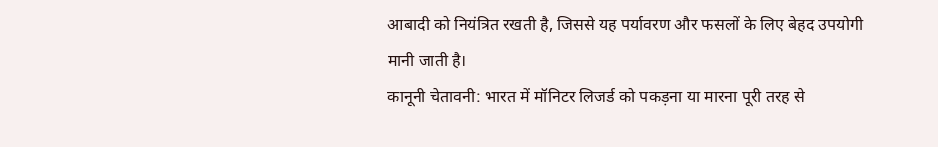आबादी को नियंत्रित रखती है, जिससे यह पर्यावरण और फसलों के लिए बेहद उपयोगी मानी जाती है।
कानूनी चेतावनी: भारत में मॉनिटर लिजर्ड को पकड़ना या मारना पूरी तरह से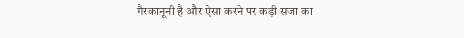गैरकानूनी है और ऐसा करने पर कड़ी सजा का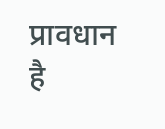प्रावधान है